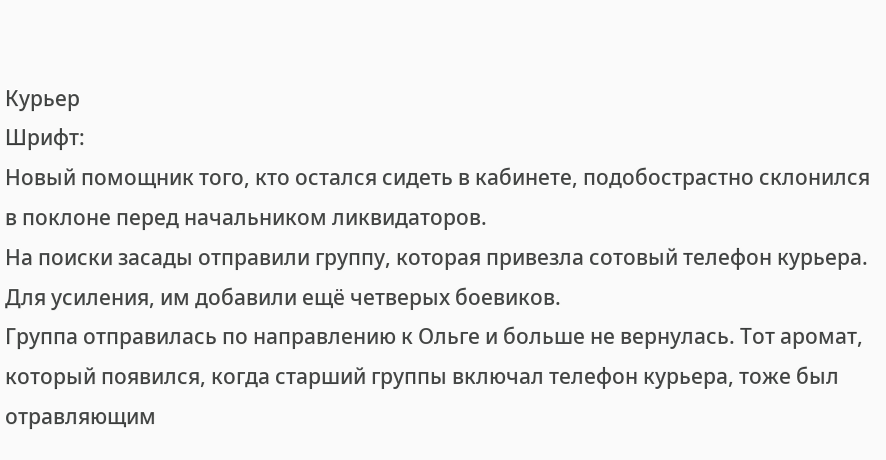Курьер
Шрифт:
Новый помощник того, кто остался сидеть в кабинете, подобострастно склонился в поклоне перед начальником ликвидаторов.
На поиски засады отправили группу, которая привезла сотовый телефон курьера. Для усиления, им добавили ещё четверых боевиков.
Группа отправилась по направлению к Ольге и больше не вернулась. Тот аромат, который появился, когда старший группы включал телефон курьера, тоже был отравляющим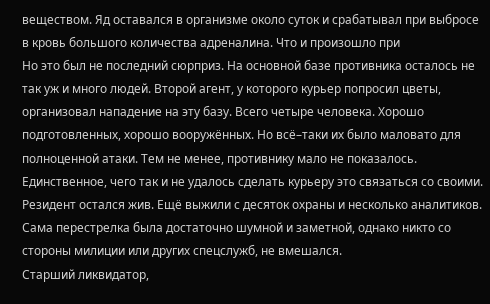веществом. Яд оставался в организме около суток и срабатывал при выбросе в кровь большого количества адреналина. Что и произошло при
Но это был не последний сюрприз. На основной базе противника осталось не так уж и много людей. Второй агент, у которого курьер попросил цветы, организовал нападение на эту базу. Всего четыре человека. Хорошо подготовленных, хорошо вооружённых. Но всё–таки их было маловато для полноценной атаки. Тем не менее, противнику мало не показалось. Единственное, чего так и не удалось сделать курьеру это связаться со своими.
Резидент остался жив. Ещё выжили с десяток охраны и несколько аналитиков. Сама перестрелка была достаточно шумной и заметной, однако никто со стороны милиции или других спецслужб, не вмешался.
Старший ликвидатор,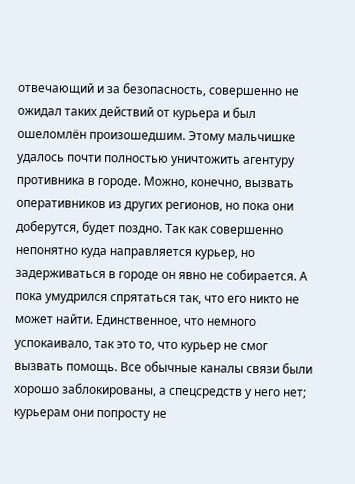отвечающий и за безопасность, совершенно не ожидал таких действий от курьера и был ошеломлён произошедшим. Этому мальчишке удалось почти полностью уничтожить агентуру противника в городе. Можно, конечно, вызвать оперативников из других регионов, но пока они доберутся, будет поздно. Так как совершенно непонятно куда направляется курьер, но задерживаться в городе он явно не собирается. А пока умудрился спрятаться так, что его никто не может найти. Единственное, что немного успокаивало, так это то, что курьер не смог вызвать помощь. Все обычные каналы связи были хорошо заблокированы, а спецсредств у него нет; курьерам они попросту не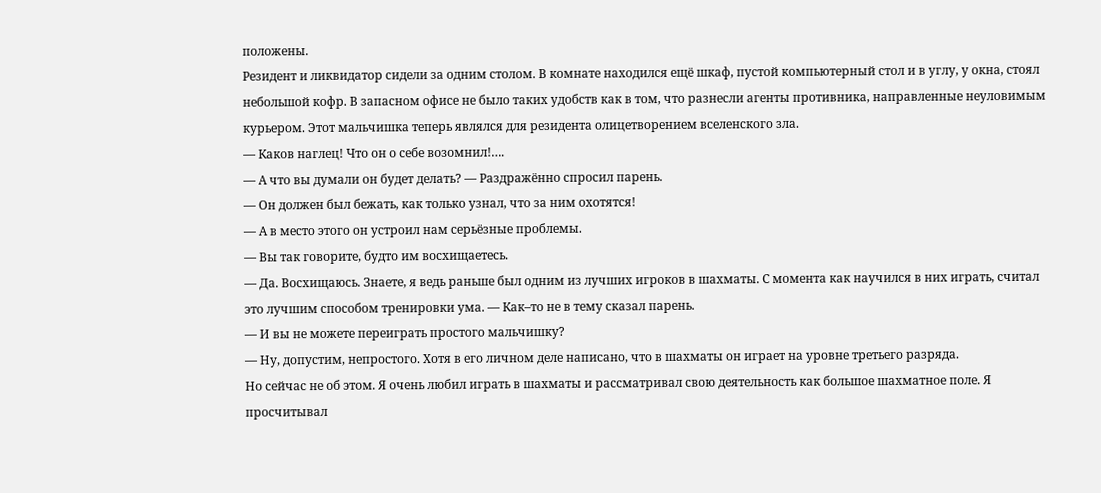положены.
Резидент и ликвидатор сидели за одним столом. В комнате находился ещё шкаф, пустой компьютерный стол и в углу, у окна, стоял небольшой кофр. В запасном офисе не было таких удобств как в том, что разнесли агенты противника, направленные неуловимым курьером. Этот мальчишка теперь являлся для резидента олицетворением вселенского зла.
— Каков наглец! Что он о себе возомнил!….
— А что вы думали он будет делать? — Раздражённо спросил парень.
— Он должен был бежать, как только узнал, что за ним охотятся!
— А в место этого он устроил нам серьёзные проблемы.
— Вы так говорите, будто им восхищаетесь.
— Да. Восхищаюсь. Знаете, я ведь раньше был одним из лучших игроков в шахматы. С момента как научился в них играть, считал это лучшим способом тренировки ума. — Как–то не в тему сказал парень.
— И вы не можете переиграть простого мальчишку?
— Ну, допустим, непростого. Хотя в его личном деле написано, что в шахматы он играет на уровне третьего разряда.
Но сейчас не об этом. Я очень любил играть в шахматы и рассматривал свою деятельность как большое шахматное поле. Я просчитывал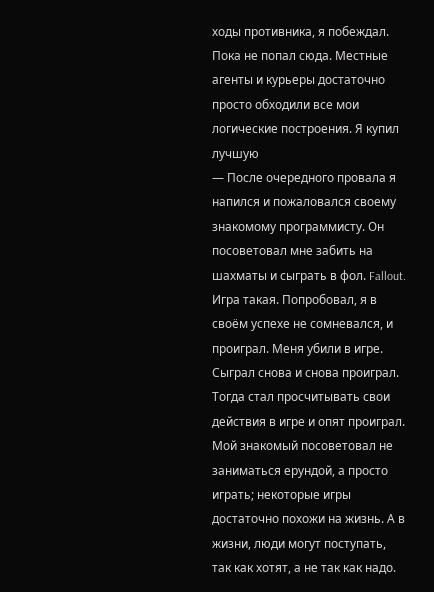ходы противника, я побеждал. Пока не попал сюда. Местные агенты и курьеры достаточно просто обходили все мои логические построения. Я купил лучшую
— После очередного провала я напился и пожаловался своему знакомому программисту. Он посоветовал мне забить на шахматы и сыграть в фол. Fallout. Игра такая. Попробовал, я в своём успехе не сомневался, и проиграл. Меня убили в игре. Сыграл снова и снова проиграл. Тогда стал просчитывать свои действия в игре и опят проиграл. Мой знакомый посоветовал не заниматься ерундой, а просто играть; некоторые игры достаточно похожи на жизнь. А в жизни, люди могут поступать, так как хотят, а не так как надо.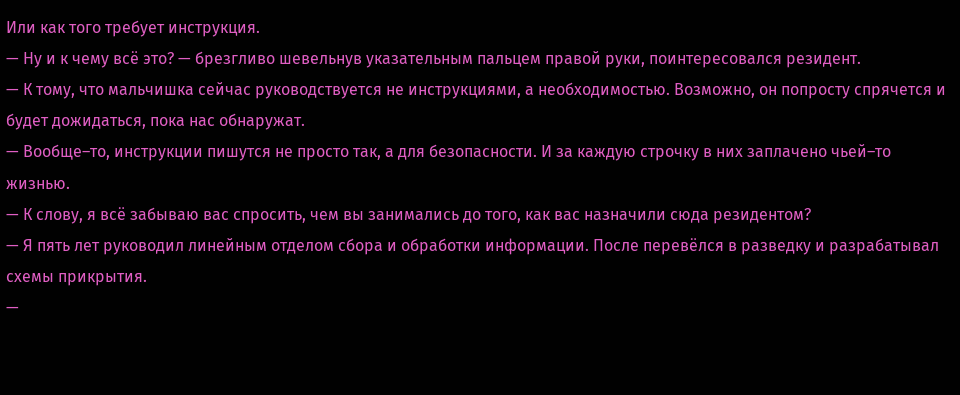Или как того требует инструкция.
— Ну и к чему всё это? — брезгливо шевельнув указательным пальцем правой руки, поинтересовался резидент.
— К тому, что мальчишка сейчас руководствуется не инструкциями, а необходимостью. Возможно, он попросту спрячется и будет дожидаться, пока нас обнаружат.
— Вообще–то, инструкции пишутся не просто так, а для безопасности. И за каждую строчку в них заплачено чьей–то жизнью.
— К слову, я всё забываю вас спросить, чем вы занимались до того, как вас назначили сюда резидентом?
— Я пять лет руководил линейным отделом сбора и обработки информации. После перевёлся в разведку и разрабатывал схемы прикрытия.
—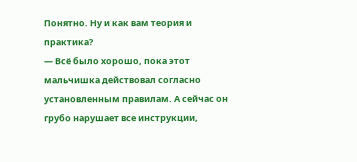Понятно. Ну и как вам теория и практика?
— Всё было хорошо, пока этот мальчишка действовал согласно установленным правилам. А сейчас он грубо нарушает все инструкции,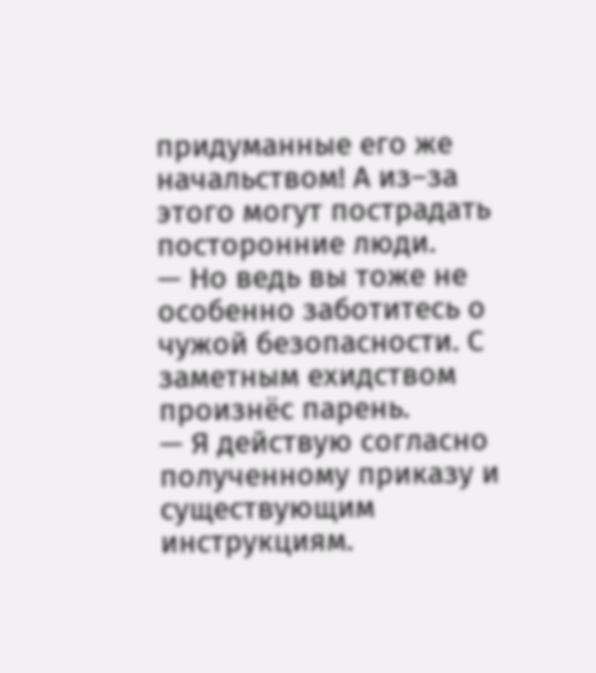придуманные его же начальством! А из–за этого могут пострадать посторонние люди.
— Но ведь вы тоже не особенно заботитесь о чужой безопасности. С заметным ехидством произнёс парень.
— Я действую согласно полученному приказу и существующим инструкциям.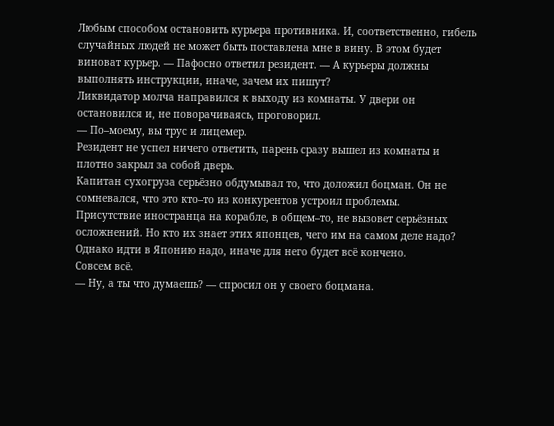Любым способом остановить курьера противника. И, соответственно, гибель случайных людей не может быть поставлена мне в вину. В этом будет виноват курьер. — Пафосно ответил резидент. — А курьеры должны выполнять инструкции, иначе, зачем их пишут?
Ликвидатор молча направился к выходу из комнаты. У двери он остановился и, не поворачиваясь, проговорил.
— По–моему, вы трус и лицемер.
Резидент не успел ничего ответить, парень сразу вышел из комнаты и плотно закрыл за собой дверь.
Капитан сухогруза серьёзно обдумывал то, что доложил боцман. Он не сомневался, что это кто–то из конкурентов устроил проблемы.
Присутствие иностранца на корабле, в общем–то, не вызовет серьёзных осложнений. Но кто их знает этих японцев, чего им на самом деле надо? Однако идти в Японию надо, иначе для него будет всё кончено.
Совсем всё.
— Ну, а ты что думаешь? — спросил он у своего боцмана.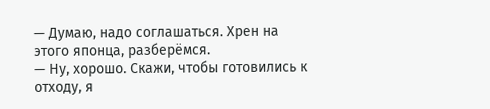— Думаю, надо соглашаться. Хрен на этого японца, разберёмся.
— Ну, хорошо. Скажи, чтобы готовились к отходу, я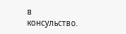в консульство.